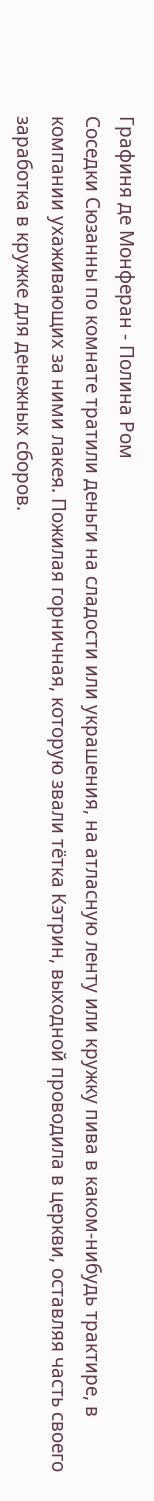Графиня де Монферан - Полина Ром
Соседки Сюзанны по комнате тратили деньги на сладости или украшения, на атласную ленту или кружку пива в каком-нибудь трактире, в компании ухаживающих за ними лакея. Пожилая горничная, которую звали тётка Кэтрин, выходной проводила в церкви, оставляя часть своего заработка в кружке для денежных сборов.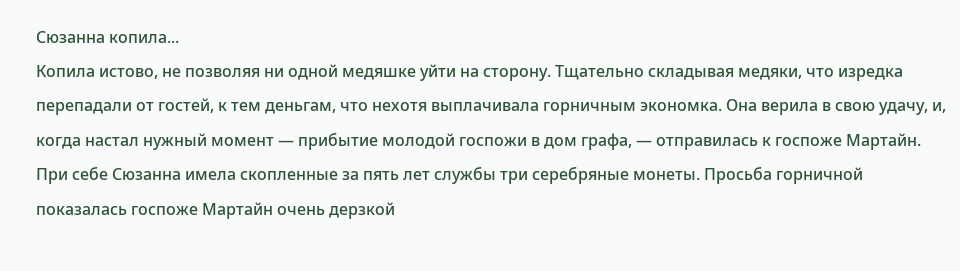Сюзанна копила...
Копила истово, не позволяя ни одной медяшке уйти на сторону. Тщательно складывая медяки, что изредка перепадали от гостей, к тем деньгам, что нехотя выплачивала горничным экономка. Она верила в свою удачу, и, когда настал нужный момент — прибытие молодой госпожи в дом графа, — отправилась к госпоже Мартайн.
При себе Сюзанна имела скопленные за пять лет службы три серебряные монеты. Просьба горничной показалась госпоже Мартайн очень дерзкой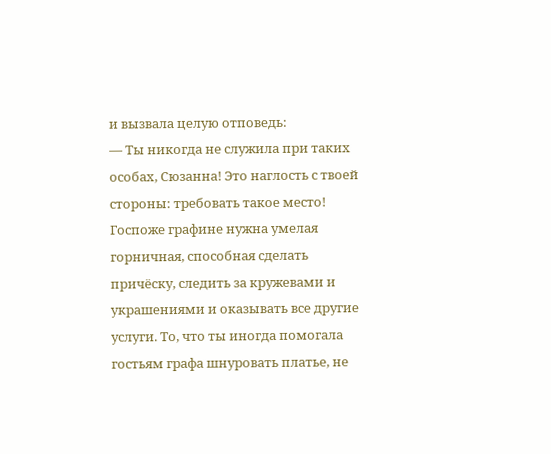и вызвала целую отповедь:
— Ты никогда не служила при таких особах, Сюзанна! Это наглость с твоей стороны: требовать такое место! Госпоже графине нужна умелая горничная, способная сделать причёску, следить за кружевами и украшениями и оказывать все другие услуги. То, что ты иногда помогала гостьям графа шнуровать платье, не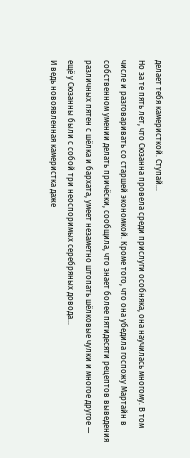делает тебя камеристкой. Ступай...
Но за те пять лет, что Сюзанна провела среди прислуги особняка, она научилась многому. В том числе и разговаривать со старшей экономкой. Кроме того, что она убедила госпожу Мартайн в собственном умении делать причёски, сообщила, что знает более пятидесяти рецептов выведения различных пятен с шёлка и бархата, умеет незаметно штопать шёлковые чулки и многое другое — ещё у Сюзанны были с собой три неоспоримых серебряных довода...
И ведь новоявленная камеристка даже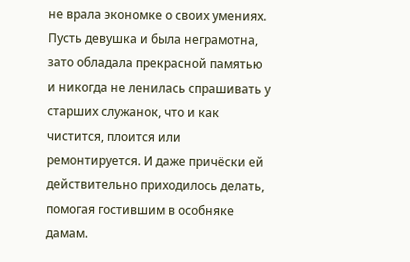не врала экономке о своих умениях. Пусть девушка и была неграмотна, зато обладала прекрасной памятью и никогда не ленилась спрашивать у старших служанок, что и как чистится, плоится или ремонтируется. И даже причёски ей действительно приходилось делать, помогая гостившим в особняке дамам.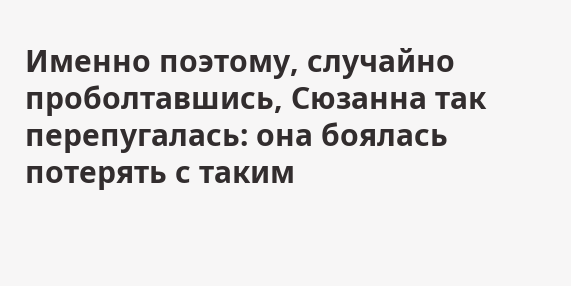Именно поэтому, случайно проболтавшись, Сюзанна так перепугалась: она боялась потерять с таким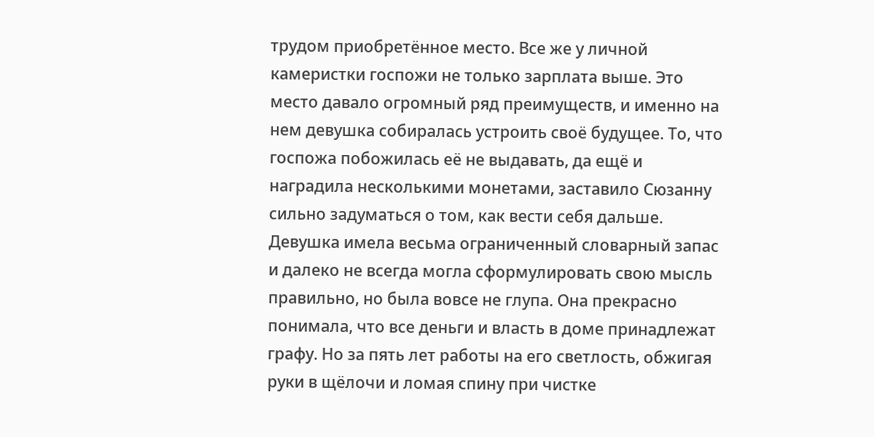трудом приобретённое место. Все же у личной камеристки госпожи не только зарплата выше. Это место давало огромный ряд преимуществ, и именно на нем девушка собиралась устроить своё будущее. То, что госпожа побожилась её не выдавать, да ещё и наградила несколькими монетами, заставило Сюзанну сильно задуматься о том, как вести себя дальше.
Девушка имела весьма ограниченный словарный запас и далеко не всегда могла сформулировать свою мысль правильно, но была вовсе не глупа. Она прекрасно понимала, что все деньги и власть в доме принадлежат графу. Но за пять лет работы на его светлость, обжигая руки в щёлочи и ломая спину при чистке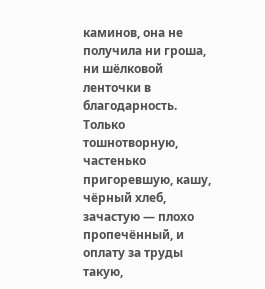каминов, она не получила ни гроша, ни шёлковой ленточки в благодарность. Только тошнотворную, частенько пригоревшую, кашу, чёрный хлеб, зачастую — плохо пропечённый, и оплату за труды такую,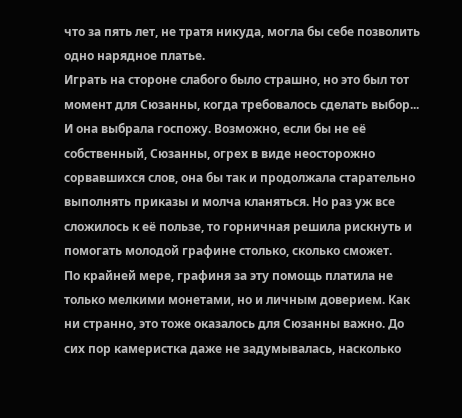что за пять лет, не тратя никуда, могла бы себе позволить одно нарядное платье.
Играть на стороне слабого было страшно, но это был тот момент для Сюзанны, когда требовалось сделать выбор...
И она выбрала госпожу. Возможно, если бы не её собственный, Сюзанны, огрех в виде неосторожно сорвавшихся слов, она бы так и продолжала старательно выполнять приказы и молча кланяться. Но раз уж все сложилось к её пользе, то горничная решила рискнуть и помогать молодой графине столько, сколько сможет.
По крайней мере, графиня за эту помощь платила не только мелкими монетами, но и личным доверием. Как ни странно, это тоже оказалось для Сюзанны важно. До сих пор камеристка даже не задумывалась, насколько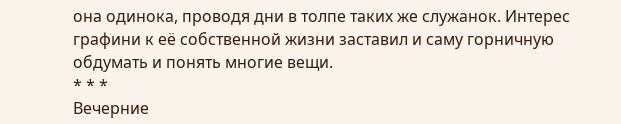она одинока, проводя дни в толпе таких же служанок. Интерес графини к её собственной жизни заставил и саму горничную обдумать и понять многие вещи.
* * *
Вечерние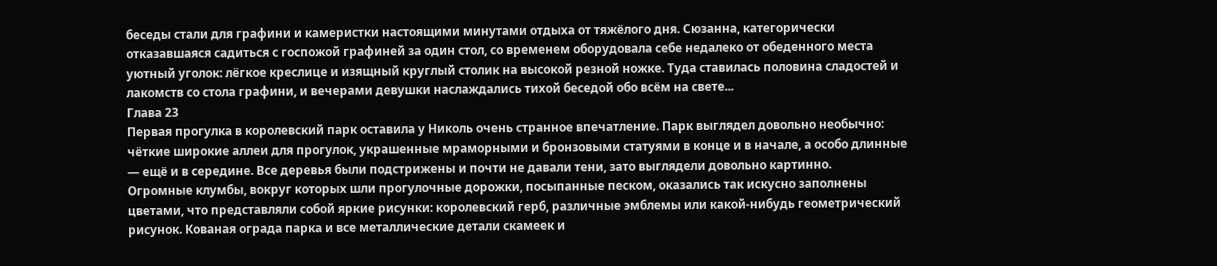беседы стали для графини и камеристки настоящими минутами отдыха от тяжёлого дня. Сюзанна, категорически отказавшаяся садиться с госпожой графиней за один стол, со временем оборудовала себе недалеко от обеденного места уютный уголок: лёгкое креслице и изящный круглый столик на высокой резной ножке. Туда ставилась половина сладостей и лакомств со стола графини, и вечерами девушки наслаждались тихой беседой обо всём на свете...
Глава 23
Первая прогулка в королевский парк оставила у Николь очень странное впечатление. Парк выглядел довольно необычно: чёткие широкие аллеи для прогулок, украшенные мраморными и бронзовыми статуями в конце и в начале, а особо длинные — ещё и в середине. Все деревья были подстрижены и почти не давали тени, зато выглядели довольно картинно.
Огромные клумбы, вокруг которых шли прогулочные дорожки, посыпанные песком, оказались так искусно заполнены цветами, что представляли собой яркие рисунки: королевский герб, различные эмблемы или какой-нибудь геометрический рисунок. Кованая ограда парка и все металлические детали скамеек и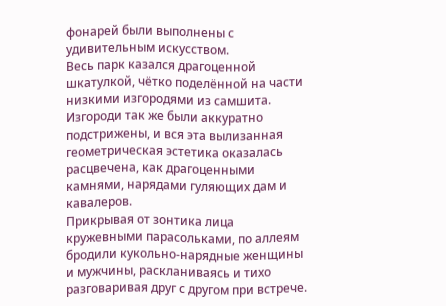фонарей были выполнены с удивительным искусством.
Весь парк казался драгоценной шкатулкой, чётко поделённой на части низкими изгородями из самшита. Изгороди так же были аккуратно подстрижены, и вся эта вылизанная геометрическая эстетика оказалась расцвечена, как драгоценными камнями, нарядами гуляющих дам и кавалеров.
Прикрывая от зонтика лица кружевными парасольками, по аллеям бродили кукольно-нарядные женщины и мужчины, раскланиваясь и тихо разговаривая друг с другом при встрече.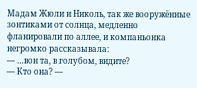Мадам Жюли и Николь, так же вооружённые зонтиками от солнца, медленно фланировали по аллее, и компаньонка негромко рассказывала:
— …вон та, в голубом, видите?
— Кто она? —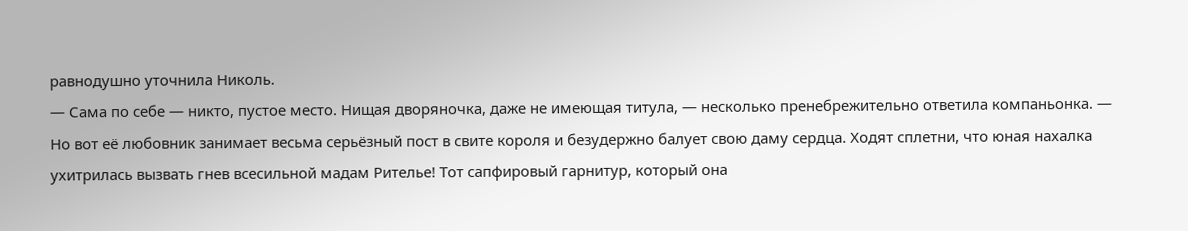равнодушно уточнила Николь.
— Сама по себе — никто, пустое место. Нищая дворяночка, даже не имеющая титула, — несколько пренебрежительно ответила компаньонка. — Но вот её любовник занимает весьма серьёзный пост в свите короля и безудержно балует свою даму сердца. Ходят сплетни, что юная нахалка ухитрилась вызвать гнев всесильной мадам Рителье! Тот сапфировый гарнитур, который она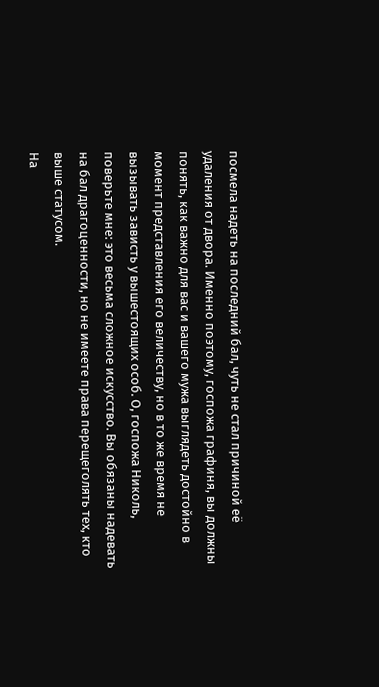посмела надеть на последний бал, чуть не стал причиной её удаления от двора. Именно поэтому, госпожа графиня, вы должны понять, как важно для вас и вашего мужа выглядеть достойно в момент представления его величеству, но в то же время не вызывать зависть у вышестоящих особ. О, госпожа Николь, поверьте мне: это весьма сложное искусство. Вы обязаны надевать на бал драгоценности, но не имеете права перещеголять тех, кто выше статусом.
На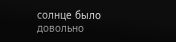солнце было довольно